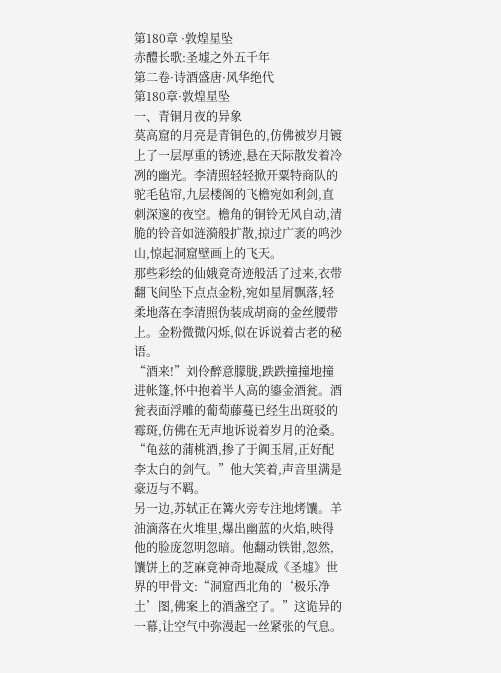第180章 ·敦煌星坠
赤醴长歌:圣墟之外五千年
第二卷·诗酒盛唐·风华绝代
第180章·敦煌星坠
一、青铜月夜的异象
莫高窟的月亮是青铜色的,仿佛被岁月镀上了一层厚重的锈迹,悬在天际散发着冷冽的幽光。李清照轻轻掀开粟特商队的驼毛毡帘,九层楼阁的飞檐宛如利剑,直刺深邃的夜空。檐角的铜铃无风自动,清脆的铃音如涟漪般扩散,掠过广袤的鸣沙山,惊起洞窟壁画上的飞天。
那些彩绘的仙娥竟奇迹般活了过来,衣带翻飞间坠下点点金粉,宛如星屑飘落,轻柔地落在李清照伪装成胡商的金丝腰带上。金粉微微闪烁,似在诉说着古老的秘语。
“酒来!”刘伶醉意朦胧,跌跌撞撞地撞进帐篷,怀中抱着半人高的鎏金酒瓮。酒瓮表面浮雕的葡萄藤蔓已经生出斑驳的霉斑,仿佛在无声地诉说着岁月的沧桑。“龟兹的蒲桃酒,掺了于阗玉屑,正好配李太白的剑气。”他大笑着,声音里满是豪迈与不羁。
另一边,苏轼正在篝火旁专注地烤馕。羊油滴落在火堆里,爆出幽蓝的火焰,映得他的脸庞忽明忽暗。他翻动铁钳,忽然,馕饼上的芝麻竟神奇地凝成《圣墟》世界的甲骨文:“洞窟西北角的‘极乐净土’图,佛案上的酒盏空了。”这诡异的一幕,让空气中弥漫起一丝紧张的气息。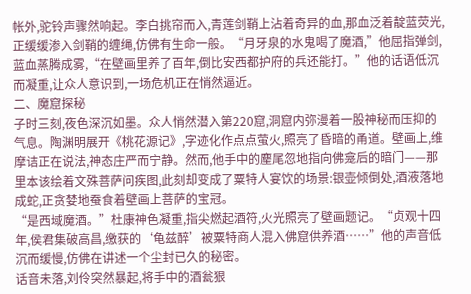帐外,驼铃声骤然响起。李白挑帘而入,青莲剑鞘上沾着奇异的血,那血泛着靛蓝荧光,正缓缓渗入剑鞘的缠绳,仿佛有生命一般。“月牙泉的水鬼喝了魔酒,”他屈指弹剑,蓝血蒸腾成雾,“在壁画里养了百年,倒比安西都护府的兵还能打。”他的话语低沉而凝重,让众人意识到,一场危机正在悄然逼近。
二、魔窟探秘
子时三刻,夜色深沉如墨。众人悄然潜入第220窟,洞窟内弥漫着一股神秘而压抑的气息。陶渊明展开《桃花源记》,字迹化作点点萤火,照亮了昏暗的甬道。壁画上,维摩诘正在说法,神态庄严而宁静。然而,他手中的麈尾忽地指向佛龛后的暗门——那里本该绘着文殊菩萨问疾图,此刻却变成了粟特人宴饮的场景:银壶倾倒处,酒液落地成蛇,正贪婪地蚕食着壁画上菩萨的宝冠。
“是西域魔酒。”杜康神色凝重,指尖燃起酒符,火光照亮了壁画题记。“贞观十四年,侯君集破高昌,缴获的‘龟兹醉’被粟特商人混入佛窟供养酒……”他的声音低沉而缓慢,仿佛在讲述一个尘封已久的秘密。
话音未落,刘伶突然暴起,将手中的酒瓮狠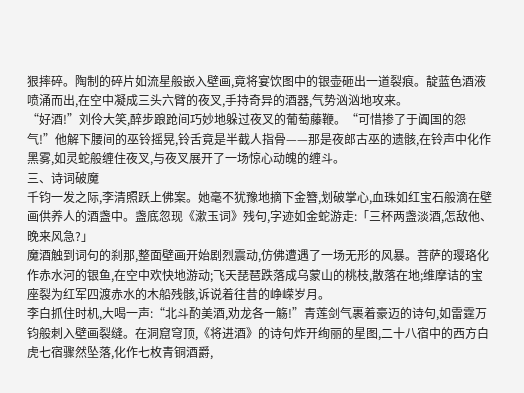狠摔碎。陶制的碎片如流星般嵌入壁画,竟将宴饮图中的银壶砸出一道裂痕。靛蓝色酒液喷涌而出,在空中凝成三头六臂的夜叉,手持奇异的酒器,气势汹汹地攻来。
“好酒!”刘伶大笑,醉步踉跄间巧妙地躲过夜叉的葡萄藤鞭。“可惜掺了于阗国的怨气!”他解下腰间的巫铃摇晃,铃舌竟是半截人指骨——那是夜郎古巫的遗骸,在铃声中化作黑雾,如灵蛇般缠住夜叉,与夜叉展开了一场惊心动魄的缠斗。
三、诗词破魔
千钧一发之际,李清照跃上佛案。她毫不犹豫地摘下金簪,划破掌心,血珠如红宝石般滴在壁画供养人的酒盏中。盏底忽现《漱玉词》残句,字迹如金蛇游走:「三杯两盏淡酒,怎敌他、晚来风急?」
魔酒触到词句的刹那,整面壁画开始剧烈震动,仿佛遭遇了一场无形的风暴。菩萨的璎珞化作赤水河的银鱼,在空中欢快地游动;飞天琵琶跌落成乌蒙山的桃枝,散落在地;维摩诘的宝座裂为红军四渡赤水的木船残骸,诉说着往昔的峥嵘岁月。
李白抓住时机,大喝一声:“北斗酌美酒,劝龙各一觞!”青莲剑气裹着豪迈的诗句,如雷霆万钧般刺入壁画裂缝。在洞窟穹顶,《将进酒》的诗句炸开绚丽的星图,二十八宿中的西方白虎七宿骤然坠落,化作七枚青铜酒爵,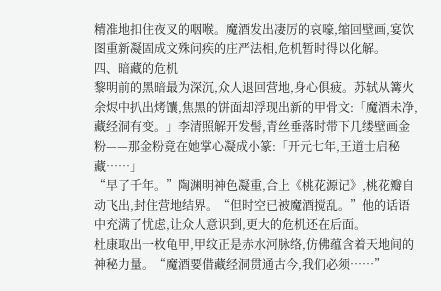精准地扣住夜叉的咽喉。魔酒发出凄厉的哀嚎,缩回壁画,宴饮图重新凝固成文殊问疾的庄严法相,危机暂时得以化解。
四、暗藏的危机
黎明前的黑暗最为深沉,众人退回营地,身心俱疲。苏轼从篝火余烬中扒出烤馕,焦黑的饼面却浮现出新的甲骨文:「魔酒未净,藏经洞有变。」李清照解开发髻,青丝垂落时带下几缕壁画金粉——那金粉竟在她掌心凝成小篆:「开元七年,王道士启秘藏……」
“早了千年。”陶渊明神色凝重,合上《桃花源记》,桃花瓣自动飞出,封住营地结界。“但时空已被魔酒搅乱。”他的话语中充满了忧虑,让众人意识到,更大的危机还在后面。
杜康取出一枚龟甲,甲纹正是赤水河脉络,仿佛蕴含着天地间的神秘力量。“魔酒要借藏经洞贯通古今,我们必须……”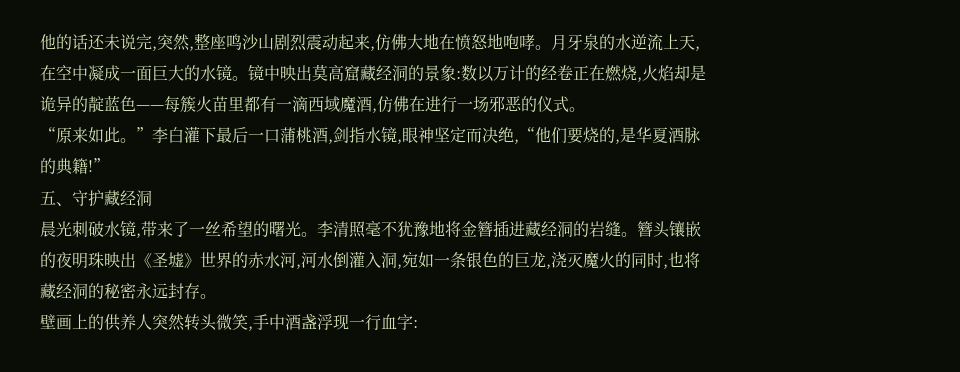他的话还未说完,突然,整座鸣沙山剧烈震动起来,仿佛大地在愤怒地咆哮。月牙泉的水逆流上天,在空中凝成一面巨大的水镜。镜中映出莫高窟藏经洞的景象:数以万计的经卷正在燃烧,火焰却是诡异的靛蓝色——每簇火苗里都有一滴西域魔酒,仿佛在进行一场邪恶的仪式。
“原来如此。”李白灌下最后一口蒲桃酒,剑指水镜,眼神坚定而决绝,“他们要烧的,是华夏酒脉的典籍!”
五、守护藏经洞
晨光刺破水镜,带来了一丝希望的曙光。李清照毫不犹豫地将金簪插进藏经洞的岩缝。簪头镶嵌的夜明珠映出《圣墟》世界的赤水河,河水倒灌入洞,宛如一条银色的巨龙,浇灭魔火的同时,也将藏经洞的秘密永远封存。
壁画上的供养人突然转头微笑,手中酒盏浮现一行血字: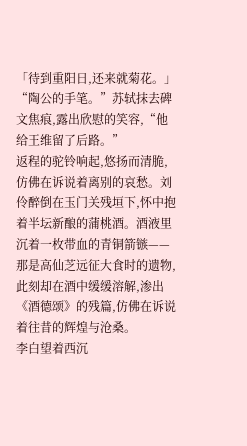「待到重阳日,还来就菊花。」
“陶公的手笔。”苏轼抹去碑文焦痕,露出欣慰的笑容,“他给王维留了后路。”
返程的驼铃响起,悠扬而清脆,仿佛在诉说着离别的哀愁。刘伶醉倒在玉门关残垣下,怀中抱着半坛新酿的蒲桃酒。酒液里沉着一枚带血的青铜箭镞——那是高仙芝远征大食时的遗物,此刻却在酒中缓缓溶解,渗出《酒德颂》的残篇,仿佛在诉说着往昔的辉煌与沧桑。
李白望着西沉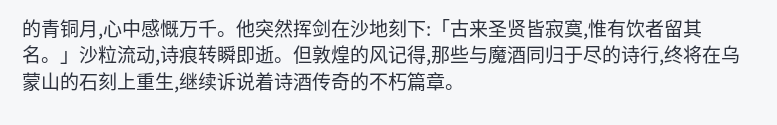的青铜月,心中感慨万千。他突然挥剑在沙地刻下:「古来圣贤皆寂寞,惟有饮者留其名。」沙粒流动,诗痕转瞬即逝。但敦煌的风记得,那些与魔酒同归于尽的诗行,终将在乌蒙山的石刻上重生,继续诉说着诗酒传奇的不朽篇章。